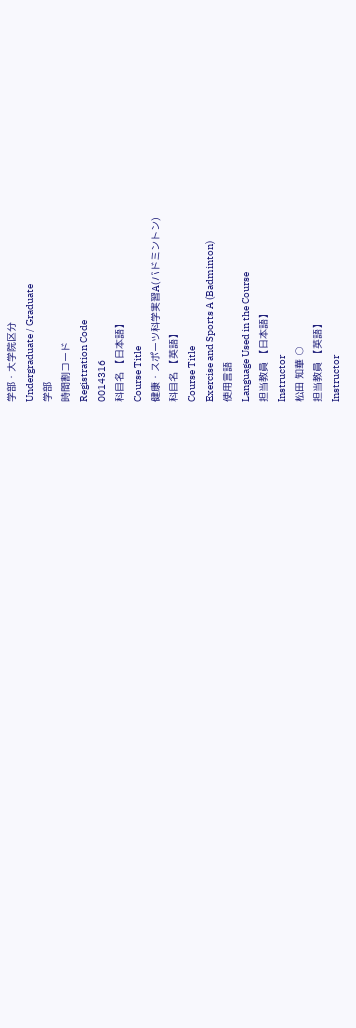学部・大学院区分
Undergraduate / Graduate
学部
時間割コード
Registration Code
0014316
科目名 【日本語】
Course Title
健康・スポーツ科学実習A(バドミントン)
科目名 【英語】
Course Title
Exercise and Sports A (Badminton)
使用言語
Language Used in the Course
担当教員 【日本語】
Instructor
松田 知華 ○
担当教員 【英語】
Instructor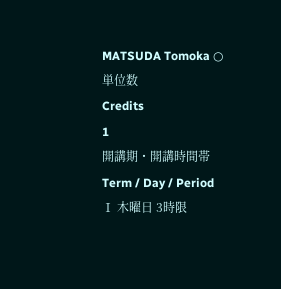MATSUDA Tomoka ○
単位数
Credits
1
開講期・開講時間帯
Term / Day / Period
Ⅰ 木曜日 3時限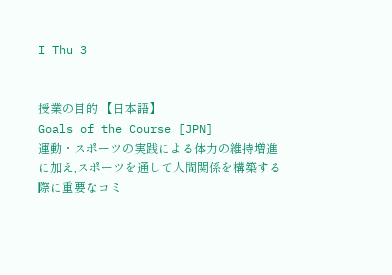I Thu 3


授業の目的 【日本語】
Goals of the Course [JPN]
運動・スポーツの実践による体力の維持増進に加え,スポーツを通して人間関係を構築する際に重要なコミ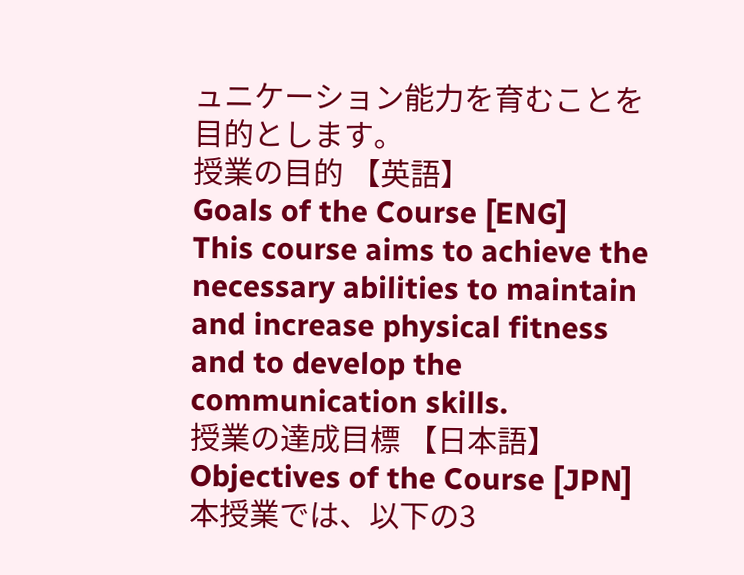ュニケーション能力を育むことを目的とします。
授業の目的 【英語】
Goals of the Course [ENG]
This course aims to achieve the necessary abilities to maintain and increase physical fitness and to develop the communication skills.
授業の達成目標 【日本語】
Objectives of the Course [JPN]
本授業では、以下の3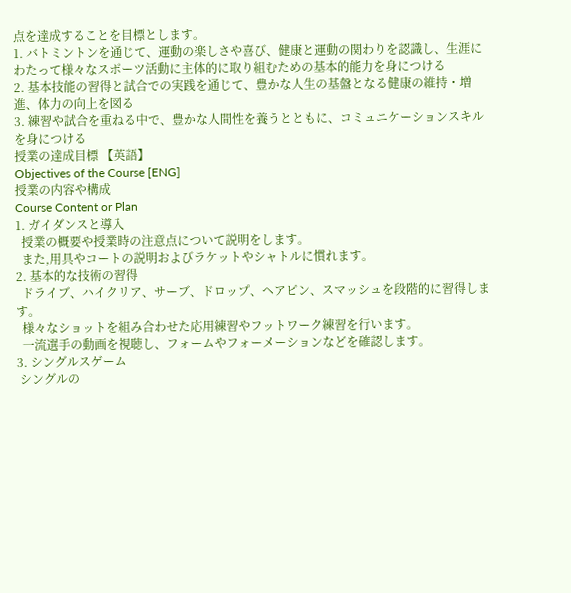点を達成することを目標とします。
1. バトミントンを通じて、運動の楽しさや喜び、健康と運動の関わりを認識し、生涯にわたって様々なスポーツ活動に主体的に取り組むための基本的能力を身につける
2. 基本技能の習得と試合での実践を通じて、豊かな人生の基盤となる健康の維持・増進、体力の向上を図る
3. 練習や試合を重ねる中で、豊かな人間性を養うとともに、コミュニケーションスキルを身につける
授業の達成目標 【英語】
Objectives of the Course [ENG]
授業の内容や構成
Course Content or Plan
1. ガイダンスと導入
  授業の概要や授業時の注意点について説明をします。
  また,用具やコートの説明およびラケットやシャトルに慣れます。
2. 基本的な技術の習得
  ドライブ、ハイクリア、サーブ、ドロップ、ヘアピン、スマッシュを段階的に習得します。
  様々なショットを組み合わせた応用練習やフットワーク練習を行います。
  一流選手の動画を視聴し、フォームやフォーメーションなどを確認します。
3. シングルスゲーム
 シングルの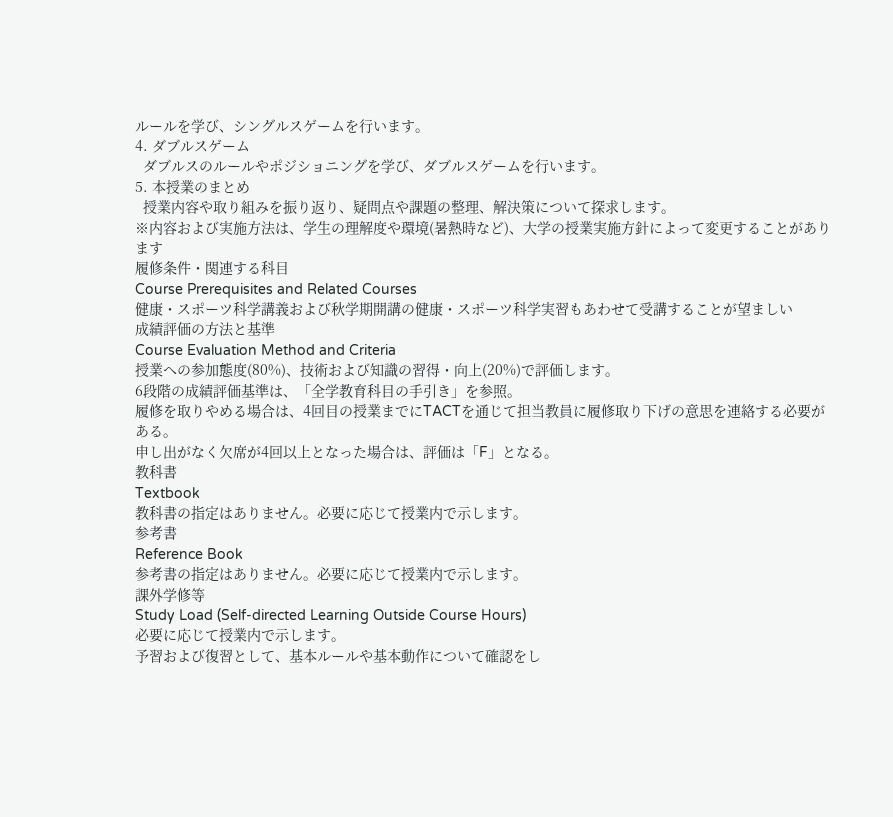ルールを学び、シングルスゲームを行います。
4. ダブルスゲーム
  ダブルスのルールやポジショニングを学び、ダブルスゲームを行います。
5. 本授業のまとめ
  授業内容や取り組みを振り返り、疑問点や課題の整理、解決策について探求します。
※内容および実施方法は、学生の理解度や環境(暑熱時など)、大学の授業実施方針によって変更することがあります
履修条件・関連する科目
Course Prerequisites and Related Courses
健康・スポーツ科学講義および秋学期開講の健康・スポーツ科学実習もあわせて受講することが望ましい
成績評価の方法と基準
Course Evaluation Method and Criteria
授業への参加態度(80%)、技術および知識の習得・向上(20%)で評価します。
6段階の成績評価基準は、「全学教育科目の手引き」を参照。
履修を取りやめる場合は、4回目の授業までにTACTを通じて担当教員に履修取り下げの意思を連絡する必要がある。
申し出がなく欠席が4回以上となった場合は、評価は「F」となる。
教科書
Textbook
教科書の指定はありません。必要に応じて授業内で示します。
参考書
Reference Book
参考書の指定はありません。必要に応じて授業内で示します。
課外学修等
Study Load (Self-directed Learning Outside Course Hours)
必要に応じて授業内で示します。
予習および復習として、基本ルールや基本動作について確認をし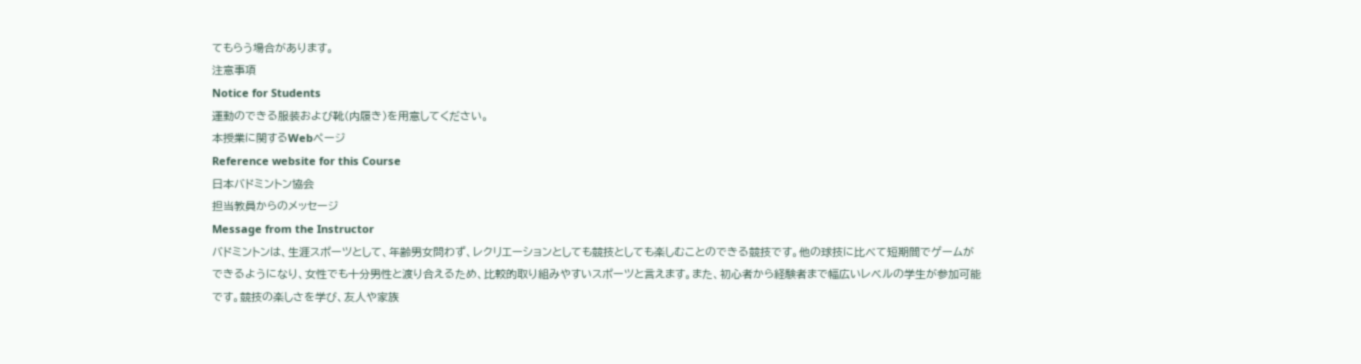てもらう場合があります。
注意事項
Notice for Students
運動のできる服装および靴(内履き)を用意してください。
本授業に関するWebページ
Reference website for this Course
日本バドミントン協会
担当教員からのメッセージ
Message from the Instructor
バドミントンは、生涯スポーツとして、年齢男女問わず、レクリエーションとしても競技としても楽しむことのできる競技です。他の球技に比べて短期間でゲームができるようになり、女性でも十分男性と渡り合えるため、比較的取り組みやすいスポーツと言えます。また、初心者から経験者まで幅広いレベルの学生が参加可能です。競技の楽しさを学び、友人や家族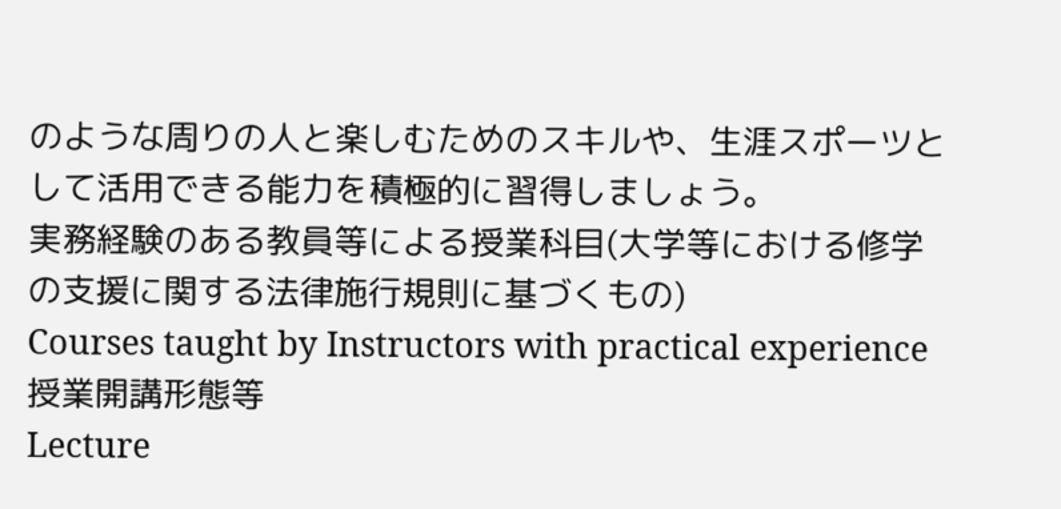のような周りの人と楽しむためのスキルや、生涯スポーツとして活用できる能力を積極的に習得しましょう。
実務経験のある教員等による授業科目(大学等における修学の支援に関する法律施行規則に基づくもの)
Courses taught by Instructors with practical experience
授業開講形態等
Lecture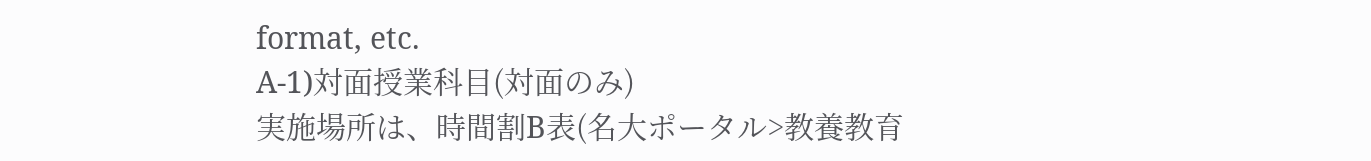format, etc.
A-1)対面授業科目(対面のみ)
実施場所は、時間割B表(名大ポータル>教養教育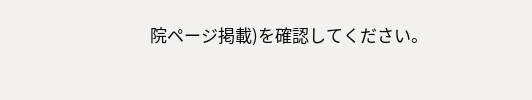院ページ掲載)を確認してください。